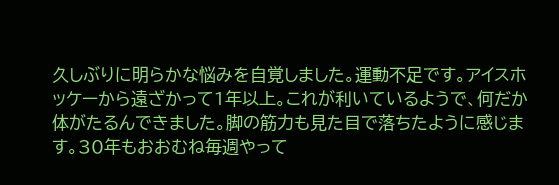久しぶりに明らかな悩みを自覚しました。運動不足です。アイスホッケーから遠ざかって1年以上。これが利いているようで、何だか体がたるんできました。脚の筋力も見た目で落ちたように感じます。30年もおおむね毎週やって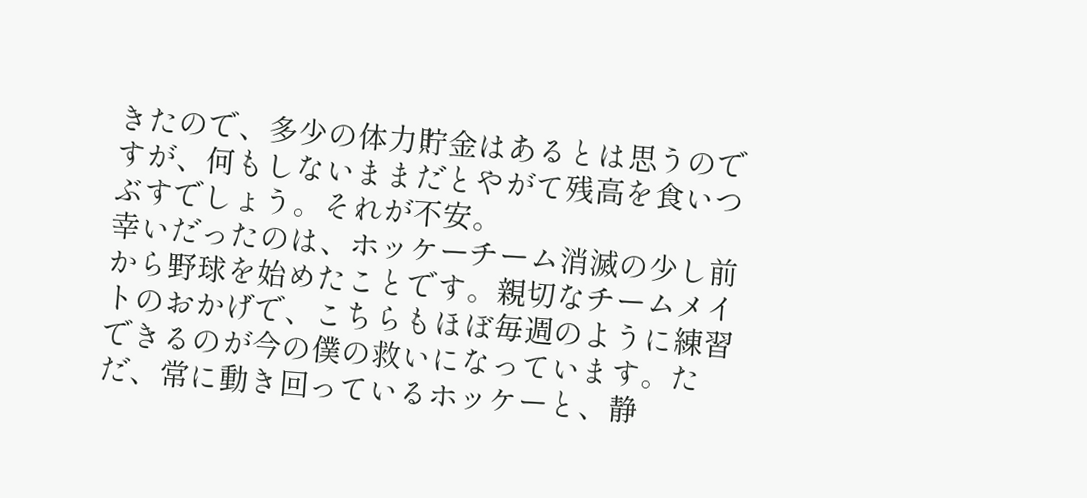きたので、多少の体力貯金はあるとは思うのですが、何もしないままだとやがて残高を食いつぶすでしょう。それが不安。
幸いだったのは、ホッケーチーム消滅の少し前から野球を始めたことです。親切なチームメイトのおかげで、こちらもほぼ毎週のように練習できるのが今の僕の救いになっています。ただ、常に動き回っているホッケーと、静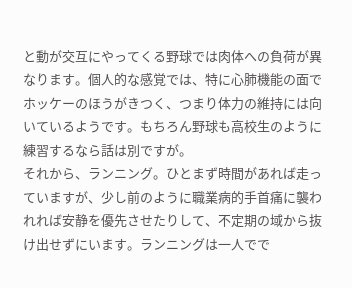と動が交互にやってくる野球では肉体への負荷が異なります。個人的な感覚では、特に心肺機能の面でホッケーのほうがきつく、つまり体力の維持には向いているようです。もちろん野球も高校生のように練習するなら話は別ですが。
それから、ランニング。ひとまず時間があれば走っていますが、少し前のように職業病的手首痛に襲われれば安静を優先させたりして、不定期の域から抜け出せずにいます。ランニングは一人でで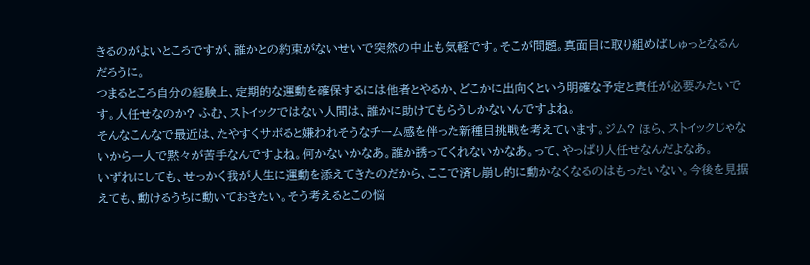きるのがよいところですが、誰かとの約束がないせいで突然の中止も気軽です。そこが問題。真面目に取り組めばしゅっとなるんだろうに。
つまるところ自分の経験上、定期的な運動を確保するには他者とやるか、どこかに出向くという明確な予定と責任が必要みたいです。人任せなのか? ふむ、ストイックではない人間は、誰かに助けてもらうしかないんですよね。
そんなこんなで最近は、たやすくサボると嫌われそうなチーム感を伴った新種目挑戦を考えています。ジム? ほら、ストイックじゃないから一人で黙々が苦手なんですよね。何かないかなあ。誰か誘ってくれないかなあ。って、やっぱり人任せなんだよなあ。
いずれにしても、せっかく我が人生に運動を添えてきたのだから、ここで済し崩し的に動かなくなるのはもったいない。今後を見据えても、動けるうちに動いておきたい。そう考えるとこの悩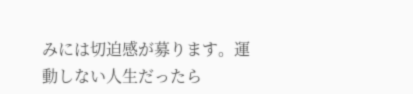みには切迫感が募ります。運動しない人生だったら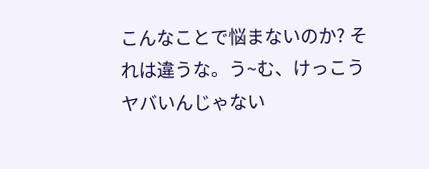こんなことで悩まないのか? それは違うな。う~む、けっこうヤバいんじゃない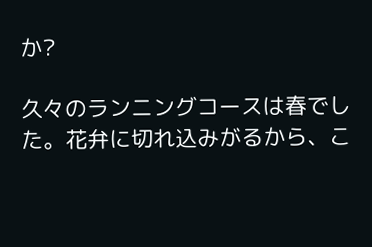か?

久々のランニングコースは春でした。花弁に切れ込みがるから、こ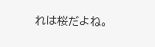れは桜だよね。